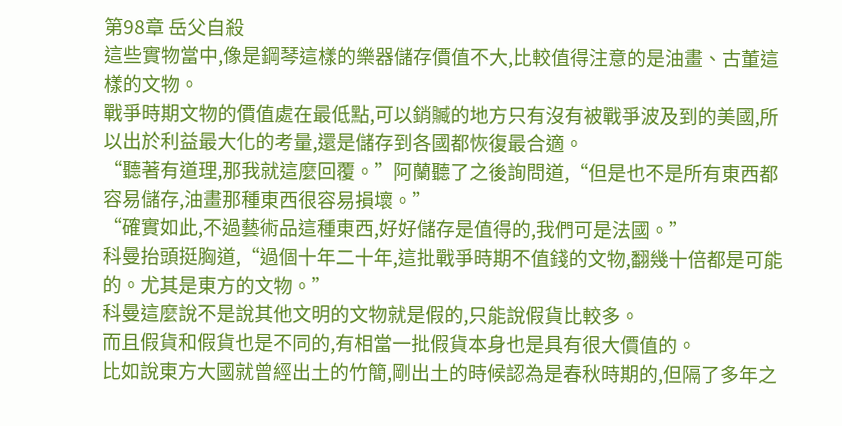第98章 岳父自殺
這些實物當中,像是鋼琴這樣的樂器儲存價值不大,比較值得注意的是油畫、古董這樣的文物。
戰爭時期文物的價值處在最低點,可以銷贓的地方只有沒有被戰爭波及到的美國,所以出於利益最大化的考量,還是儲存到各國都恢復最合適。
“聽著有道理,那我就這麼回覆。”阿蘭聽了之後詢問道,“但是也不是所有東西都容易儲存,油畫那種東西很容易損壞。”
“確實如此,不過藝術品這種東西,好好儲存是值得的,我們可是法國。”
科曼抬頭挺胸道,“過個十年二十年,這批戰爭時期不值錢的文物,翻幾十倍都是可能的。尤其是東方的文物。”
科曼這麼說不是說其他文明的文物就是假的,只能說假貨比較多。
而且假貨和假貨也是不同的,有相當一批假貨本身也是具有很大價值的。
比如說東方大國就曾經出土的竹簡,剛出土的時候認為是春秋時期的,但隔了多年之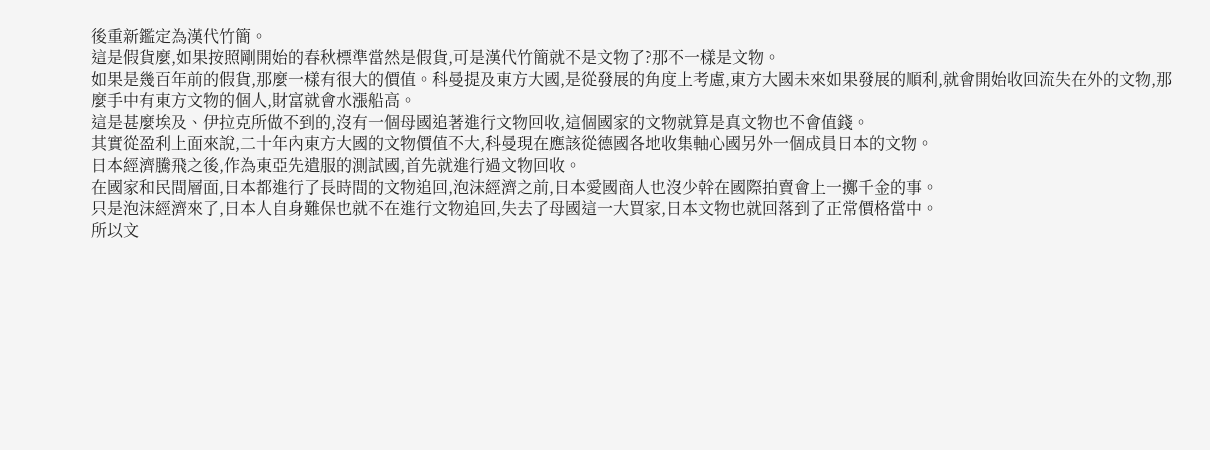後重新鑑定為漢代竹簡。
這是假貨麼,如果按照剛開始的春秋標準當然是假貨,可是漢代竹簡就不是文物了?那不一樣是文物。
如果是幾百年前的假貨,那麼一樣有很大的價值。科曼提及東方大國,是從發展的角度上考慮,東方大國未來如果發展的順利,就會開始收回流失在外的文物,那麼手中有東方文物的個人,財富就會水漲船高。
這是甚麼埃及、伊拉克所做不到的,沒有一個母國追著進行文物回收,這個國家的文物就算是真文物也不會值錢。
其實從盈利上面來說,二十年內東方大國的文物價值不大,科曼現在應該從德國各地收集軸心國另外一個成員日本的文物。
日本經濟騰飛之後,作為東亞先遣服的測試國,首先就進行過文物回收。
在國家和民間層面,日本都進行了長時間的文物追回,泡沫經濟之前,日本愛國商人也沒少幹在國際拍賣會上一擲千金的事。
只是泡沫經濟來了,日本人自身難保也就不在進行文物追回,失去了母國這一大買家,日本文物也就回落到了正常價格當中。
所以文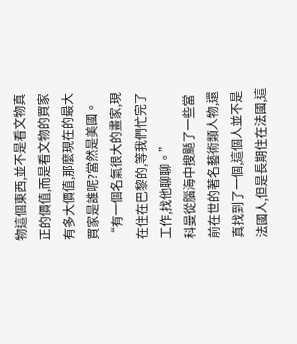物這個東西,並不是看文物真正的價值,而是看文物的買家有多大價值,那麼現在的最大買家是誰呢?當然是美國。
“有一個名氣很大的畫家,現在住在巴黎的,等我們忙完了工作,找他聊聊。”
科曼從腦海中搜颳了一些當前在世的著名藝術類人物,還真找到了一個,這個人並不是法國人,但是長期住在法國,這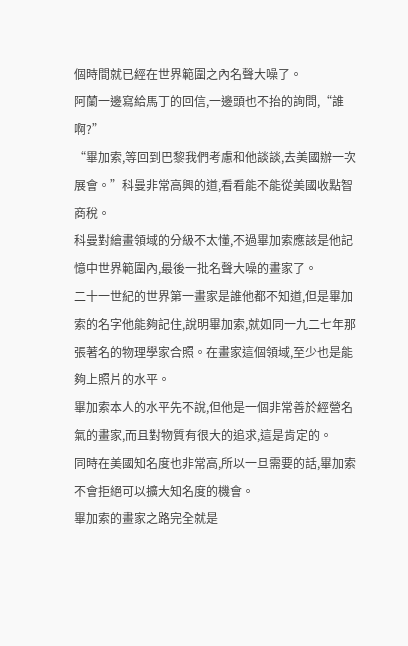個時間就已經在世界範圍之內名聲大噪了。
阿蘭一邊寫給馬丁的回信,一邊頭也不抬的詢問,“誰啊?”
“畢加索,等回到巴黎我們考慮和他談談,去美國辦一次展會。”科曼非常高興的道,看看能不能從美國收點智商稅。
科曼對繪畫領域的分級不太懂,不過畢加索應該是他記憶中世界範圍內,最後一批名聲大噪的畫家了。
二十一世紀的世界第一畫家是誰他都不知道,但是畢加索的名字他能夠記住,說明畢加索,就如同一九二七年那張著名的物理學家合照。在畫家這個領域,至少也是能夠上照片的水平。
畢加索本人的水平先不說,但他是一個非常善於經營名氣的畫家,而且對物質有很大的追求,這是肯定的。
同時在美國知名度也非常高,所以一旦需要的話,畢加索不會拒絕可以擴大知名度的機會。
畢加索的畫家之路完全就是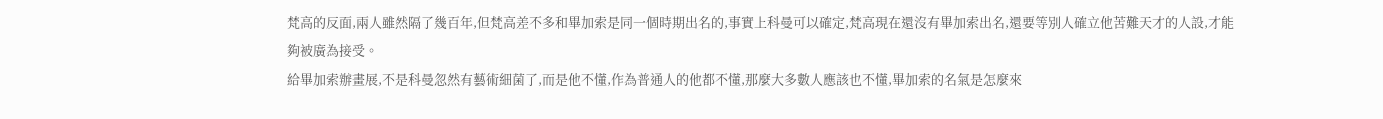梵高的反面,兩人雖然隔了幾百年,但梵高差不多和畢加索是同一個時期出名的,事實上科曼可以確定,梵高現在還沒有畢加索出名,還要等別人確立他苦難天才的人設,才能夠被廣為接受。
給畢加索辦畫展,不是科曼忽然有藝術細菌了,而是他不懂,作為普通人的他都不懂,那麼大多數人應該也不懂,畢加索的名氣是怎麼來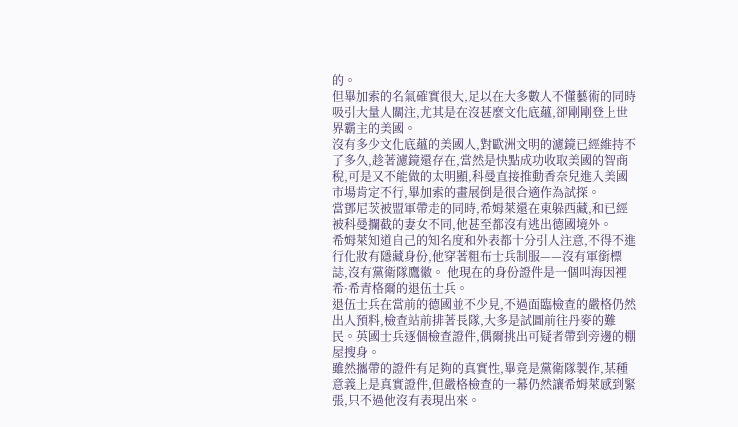的。
但畢加索的名氣確實很大,足以在大多數人不懂藝術的同時吸引大量人關注,尤其是在沒甚麼文化底蘊,卻剛剛登上世界霸主的美國。
沒有多少文化底蘊的美國人,對歐洲文明的濾鏡已經維持不了多久,趁著濾鏡還存在,當然是快點成功收取美國的智商稅,可是又不能做的太明顯,科曼直接推動香奈兒進入美國市場肯定不行,畢加索的畫展倒是很合適作為試探。
當鄧尼茨被盟軍帶走的同時,希姆萊還在東躲西藏,和已經被科曼攔截的妻女不同,他甚至都沒有逃出德國境外。
希姆萊知道自己的知名度和外表都十分引人注意,不得不進行化妝有隱藏身份,他穿著粗布士兵制服——沒有軍銜標誌,沒有黨衛隊鷹徽。 他現在的身份證件是一個叫海因裡希·希青格爾的退伍士兵。
退伍士兵在當前的德國並不少見,不過面臨檢查的嚴格仍然出人預料,檢查站前排著長隊,大多是試圖前往丹麥的難民。英國士兵逐個檢查證件,偶爾挑出可疑者帶到旁邊的棚屋搜身。
雖然攜帶的證件有足夠的真實性,畢竟是黨衛隊製作,某種意義上是真實證件,但嚴格檢查的一幕仍然讓希姆萊感到緊張,只不過他沒有表現出來。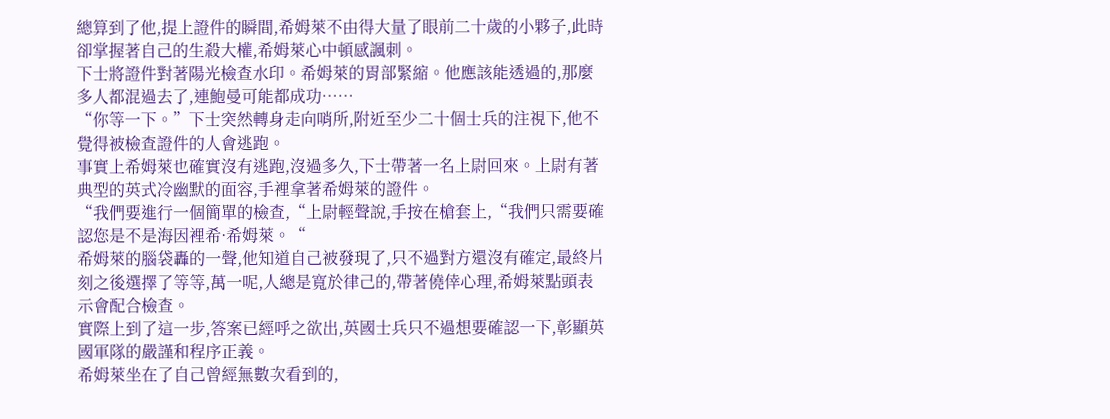總算到了他,提上證件的瞬間,希姆萊不由得大量了眼前二十歲的小夥子,此時卻掌握著自己的生殺大權,希姆萊心中頓感諷刺。
下士將證件對著陽光檢查水印。希姆萊的胃部緊縮。他應該能透過的,那麼多人都混過去了,連鮑曼可能都成功……
“你等一下。”下士突然轉身走向哨所,附近至少二十個士兵的注視下,他不覺得被檢查證件的人會逃跑。
事實上希姆萊也確實沒有逃跑,沒過多久,下士帶著一名上尉回來。上尉有著典型的英式冷幽默的面容,手裡拿著希姆萊的證件。
“我們要進行一個簡單的檢查,“上尉輕聲說,手按在槍套上,“我們只需要確認您是不是海因裡希·希姆萊。“
希姆萊的腦袋轟的一聲,他知道自己被發現了,只不過對方還沒有確定,最終片刻之後選擇了等等,萬一呢,人總是寬於律己的,帶著僥倖心理,希姆萊點頭表示會配合檢查。
實際上到了這一步,答案已經呼之欲出,英國士兵只不過想要確認一下,彰顯英國軍隊的嚴謹和程序正義。
希姆萊坐在了自己曾經無數次看到的,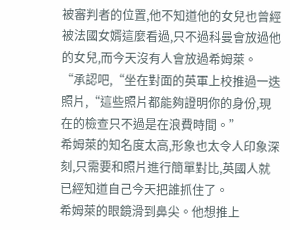被審判者的位置,他不知道他的女兒也曾經被法國女婿這麼看過,只不過科曼會放過他的女兒,而今天沒有人會放過希姆萊。
“承認吧,“坐在對面的英軍上校推過一迭照片,“這些照片都能夠證明你的身份,現在的檢查只不過是在浪費時間。”
希姆萊的知名度太高,形象也太令人印象深刻,只需要和照片進行簡單對比,英國人就已經知道自己今天把誰抓住了。
希姆萊的眼鏡滑到鼻尖。他想推上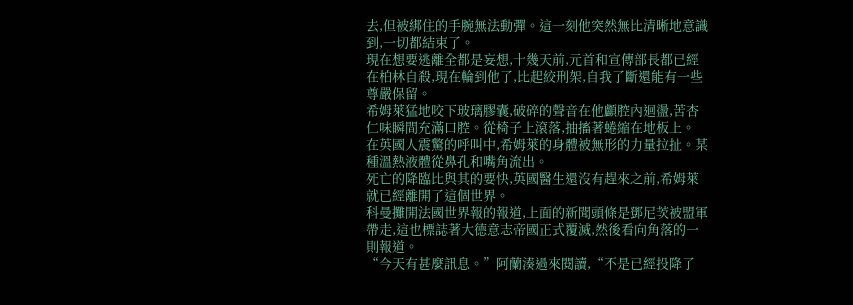去,但被綁住的手腕無法動彈。這一刻他突然無比清晰地意識到,一切都結束了。
現在想要逃離全都是妄想,十幾天前,元首和宣傳部長都已經在柏林自殺,現在輪到他了,比起絞刑架,自我了斷還能有一些尊嚴保留。
希姆萊猛地咬下玻璃膠囊,破碎的聲音在他顱腔內迴盪,苦杏仁味瞬間充滿口腔。從椅子上滾落,抽搐著蜷縮在地板上。
在英國人震驚的呼叫中,希姆萊的身體被無形的力量拉扯。某種溫熱液體從鼻孔和嘴角流出。
死亡的降臨比與其的要快,英國醫生還沒有趕來之前,希姆萊就已經離開了這個世界。
科曼攤開法國世界報的報道,上面的新聞頭條是鄧尼茨被盟軍帶走,這也標誌著大德意志帝國正式覆滅,然後看向角落的一則報道。
“今天有甚麼訊息。”阿蘭湊過來閱讀,“不是已經投降了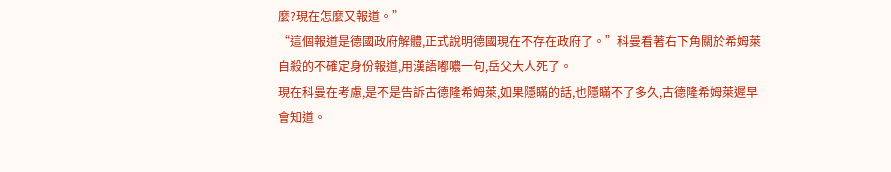麼?現在怎麼又報道。”
“這個報道是德國政府解體,正式說明德國現在不存在政府了。”科曼看著右下角關於希姆萊自殺的不確定身份報道,用漢語嘟噥一句,岳父大人死了。
現在科曼在考慮,是不是告訴古德隆希姆萊,如果隱瞞的話,也隱瞞不了多久,古德隆希姆萊遲早會知道。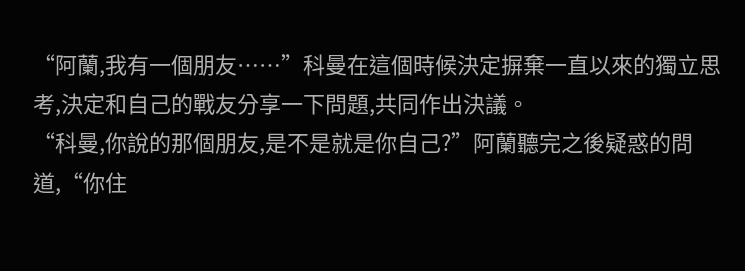“阿蘭,我有一個朋友……”科曼在這個時候決定摒棄一直以來的獨立思考,決定和自己的戰友分享一下問題,共同作出決議。
“科曼,你說的那個朋友,是不是就是你自己?”阿蘭聽完之後疑惑的問道,“你住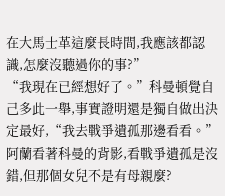在大馬士革這麼長時間,我應該都認識,怎麼沒聽過你的事?”
“我現在已經想好了。”科曼頓覺自己多此一舉,事實證明還是獨自做出決定最好,“我去戰爭遺孤那邊看看。”
阿蘭看著科曼的背影,看戰爭遺孤是沒錯,但那個女兒不是有母親麼?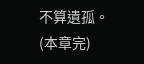不算遺孤。
(本章完)